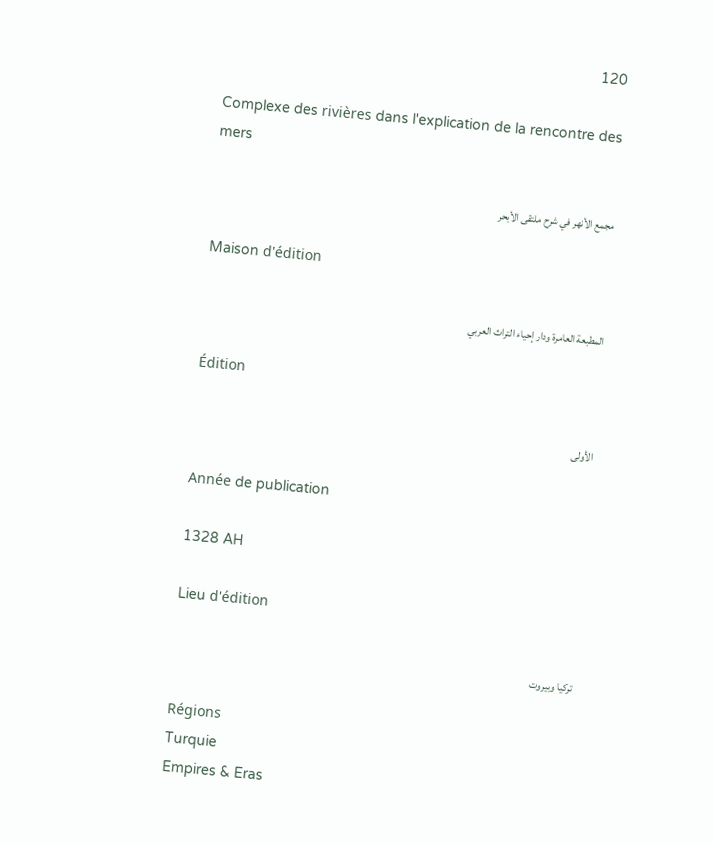120

Complexe des rivières dans l'explication de la rencontre des mers

مجمع الأنهر في شرح ملتقى الأبحر

Maison d'édition

المطبعة العامرة ودار إحياء التراث العربي

Édition

الأولى

Année de publication

1328 AH

Lieu d'édition

تركيا وبيروت

Régions
Turquie
Empires & Eras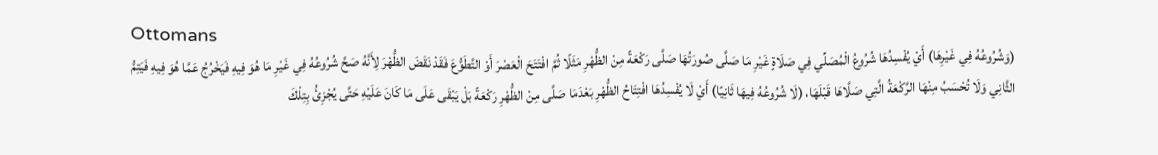Ottomans
(وَشُرُوعُهُ فِي غَيْرِهَا) أَيْ يُفْسِدُهَا شُرُوعُ الْمُصَلِّي فِي صَلَاةٍ غَيْرِ مَا صَلَّى صُورَتُهَا صَلَّى رَكْعَةً مِنْ الظُّهْرِ مَثَلًا ثُمَّ افْتَتَحَ الْعَصْرَ أَوْ التَّطَوُّعَ فَقَدْ نَقَضَ الظُّهْرَ لِأَنَّهُ صَحَّ شُرُوعُهُ فِي غَيْرِ مَا هُوَ فِيهِ فَيَخْرُجُ عَمَّا هُوَ فِيهِ فَيَتِمُّ الثَّانِي وَلَا تُحْسَبُ مِنْهَا الرَّكْعَةُ الَّتِي صَلَّاهَا قَبْلَهَا، (لَا شُرُوعُهُ فِيهَا ثَانِيًا) أَيْ لَا يُفْسِدُهَا افْتِتَاحُ الظُّهْرِ بَعْدَمَا صَلَّى مِنْ الظُّهْرِ رَكْعَةً بَلْ يَبْقَى عَلَى مَا كَانَ عَلَيْهِ حَتَّى يُجْزِئُ بِتِلْكَ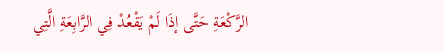الرَّكْعَةِ حَتَّى إذَا لَمْ يَقْعُدْ فِي الرَّابِعَةِ الَّتِي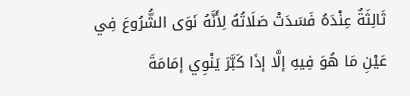ثَالِثَةٌ عِنْدَهُ فَسَدَتْ صَلَاتُهُ لِأَنَّهُ نَوَى الشُّرُوعَ فِي عَيْنِ مَا هُوَ فِيهِ إلَّا إذَا كَبَّرَ يَنْوِي إمَامَةَ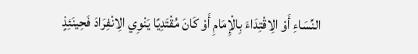النِّسَاءِ أَوْ الِاقْتِدَاءَ بِالْإِمَامِ أَوْ كَانَ مُقْتَدِيًا يَنْوِي الِانْفِرَادَ فَحِينَئِذٍ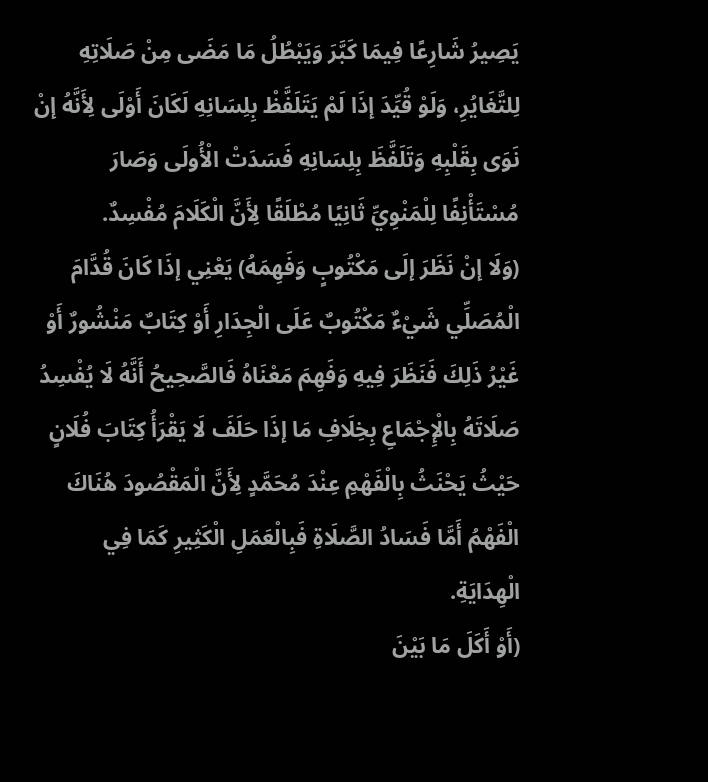يَصِيرُ شَارِعًا فِيمَا كَبَّرَ وَيَبْطُلُ مَا مَضَى مِنْ صَلَاتِهِ لِلتَّغَايُرِ، وَلَوْ قُيِّدَ إذَا لَمْ يَتَلَفَّظْ بِلِسَانِهِ لَكَانَ أَوْلَى لِأَنَّهُ إنْ نَوَى بِقَلْبِهِ وَتَلَفَّظَ بِلِسَانِهِ فَسَدَتْ الْأُولَى وَصَارَ مُسْتَأْنِفًا لِلْمَنْوِيِّ ثَانِيًا مُطْلَقًا لِأَنَّ الْكَلَامَ مُفْسِدٌ.
(وَلَا إنْ نَظَرَ إلَى مَكْتُوبٍ وَفَهِمَهُ) يَعْنِي إذَا كَانَ قُدَّامَ الْمُصَلِّي شَيْءٌ مَكْتُوبٌ عَلَى الْجِدَارِ أَوْ كِتَابٌ مَنْشُورٌ أَوْ غَيْرُ ذَلِكَ فَنَظَرَ فِيهِ وَفَهِمَ مَعْنَاهُ فَالصَّحِيحُ أَنَّهُ لَا يُفْسِدُ صَلَاتَهُ بِالْإِجْمَاعِ بِخِلَافِ مَا إذَا حَلَفَ لَا يَقْرَأُ كِتَابَ فُلَانٍ حَيْثُ يَحْنَثُ بِالْفَهْمِ عِنْدَ مُحَمَّدٍ لِأَنَّ الْمَقْصُودَ هُنَاكَ الْفَهْمُ أَمَّا فَسَادُ الصَّلَاةِ فَبِالْعَمَلِ الْكَثِيرِ كَمَا فِي الْهِدَايَةِ.
(أَوْ أَكَلَ مَا بَيْنَ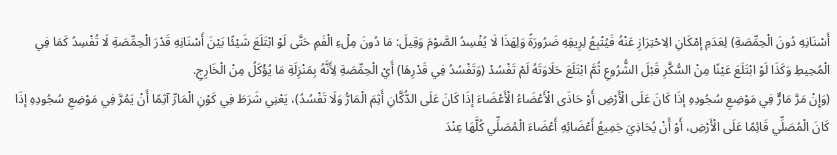أَسْنَانِهِ دُونَ الْحِمِّصَةِ) لِعَدَمِ إمْكَانِ الِاحْتِرَازِ عَنْهُ فَيُتْبِعُ لِرِيقِهِ ضَرُورَةً وَلِهَذَا لَا يُفْسِدُ الصَّوْمَ وَقِيلَ: مَا دُونَ مِلْءِ الْفَمِ حَتَّى لَوْ ابْتَلَعَ شَيْئًا بَيْنَ أَسْنَانِهِ قَدْرَ الْحِمِّصَةِ لَا تُفْسِدُ كَمَا فِي الْمُحِيطِ وَكَذَا لَوْ ابْتَلَعَ عَيْنًا مِنْ السُّكَّرِ قَبْلَ الشُّرُوعِ ثُمَّ ابْتَلَعَ حَلَاوَتَهُ لَمْ تَفْسُدْ (وَتَفْسُدُ فِي قَدْرِهَا) أَيْ الْحِمِّصَةِ لِأَنَّهُ بِمَنْزِلَةِ مَا يُؤْكَلُ مِنْ الْخَارِجِ.
(وَإِنْ مَرَّ مَارٌّ فِي مَوْضِعِ سُجُودِهِ إذَا كَانَ عَلَى الْأَرْضِ أَوْ حَاذَى الْأَعْضَاءُ الْأَعْضَاءَ إذَا كَانَ عَلَى الدُّكَّانِ أَثِمَ الْمَارُّ وَلَا تَفْسُدُ)، يَعْنِي شَرَطَ فِي كَوْنِ الْمَارِّ آثِمًا أَنْ يَمُرَّ فِي مَوْضِعِ سُجُودِهِ إذَا كَانَ الْمُصَلِّي قَائِمًا عَلَى الْأَرْضِ، أَوْ أَنْ يُحَاذِيَ جَمِيعُ أَعْضَائِهِ أَعْضَاءَ الْمُصَلِّي كُلَّهَا عِنْدَ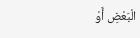الْبَعْضِ أَوْ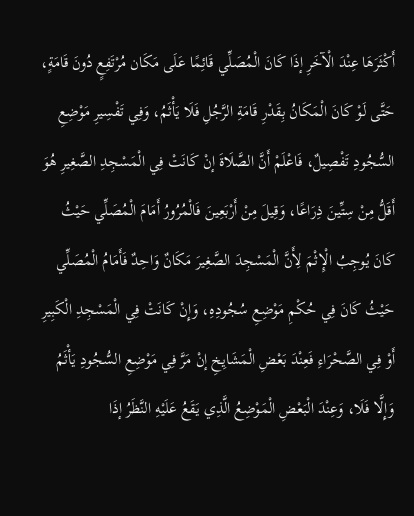أَكْثَرَهَا عِنْدَ الْآخَرِ إذَا كَانَ الْمُصَلِّي قَائِمًا عَلَى مَكَان مُرْتَفِعٍ دُونَ قَامَةٍ، حَتَّى لَوْ كَانَ الْمَكَانُ بِقَدْرِ قَامَةِ الرَّجُلِ فَلَا يَأْثَمُ، وَفِي تَفْسِيرِ مَوْضِعِ السُّجُودِ تَفْصِيلٌ، فَاعْلَمْ أَنَّ الصَّلَاةَ إنْ كَانَتْ فِي الْمَسْجِدِ الصَّغِيرِ هُوَ أَقَلُّ مِنْ سِتِّينَ ذِرَاعًا، وَقِيلَ مِنْ أَرْبَعِينَ فَالْمُرُورُ أَمَامَ الْمُصَلِّي حَيْثُ كَانَ يُوجِبُ الْإِثْمَ لِأَنَّ الْمَسْجِدَ الصَّغِيرَ مَكَانٌ وَاحِدٌ فَأَمَامُ الْمُصَلِّي حَيْثُ كَانَ فِي حُكْمِ مَوْضِعِ سُجُودِهِ، وَإِنْ كَانَتْ فِي الْمَسْجِدِ الْكَبِيرِ أَوْ فِي الصَّحْرَاءِ فَعِنْدَ بَعْضِ الْمَشَايِخِ إنْ مَرَّ فِي مَوْضِعِ السُّجُودِ يَأْثَمُ وَإِلَّا فَلَا، وَعِنْدَ الْبَعْضِ الْمَوْضِعُ الَّذِي يَقَعُ عَلَيْهِ النَّظَرُ إذَا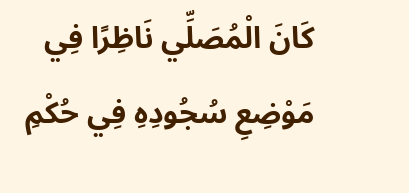كَانَ الْمُصَلِّي نَاظِرًا فِي مَوْضِعِ سُجُودِهِ فِي حُكْمِ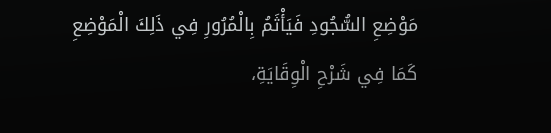مَوْضِعِ السُّجُودِ فَيَأْثَمُ بِالْمُرُورِ فِي ذَلِكَ الْمَوْضِعِ كَمَا فِي شَرْحِ الْوِقَايَةِ،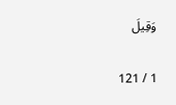وَقِيلَ

1 / 121